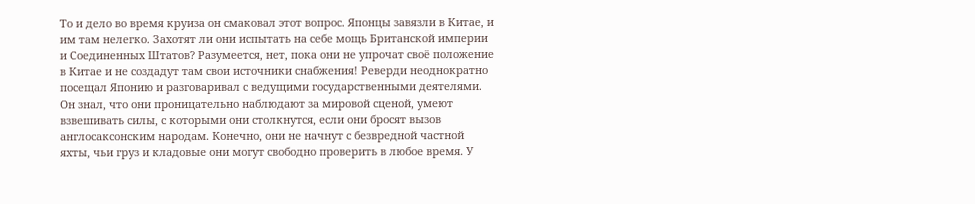То и дело во время круиза он смаковал этот вопрос. Японцы завязли в Китае, и им там нелегко. Захотят ли они испытать на себе мощь Британской империи и Соединенных Штатов? Разумеется, нет, пока они не упрочат своё положение в Китае и не создадут там свои источники снабжения! Реверди неоднократно посещал Японию и разговаривал с ведущими государственными деятелями. Он знал, что они проницательно наблюдают за мировой сценой, умеют взвешивать силы, с которыми они столкнутся, если они бросят вызов англосаксонским народам. Конечно, они не начнут с безвредной частной яхты, чьи груз и кладовые они могут свободно проверить в любое время. У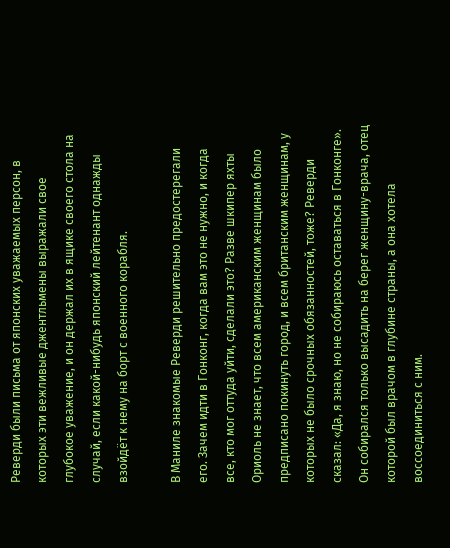Реверди были письма от японских уважаемых персон, в которых эти вежливые джентльмены выражали свое глубокое уважение, и он держал их в ящике своего стола на случай, если какой-нибудь японский лейтенант однажды взойдёт к нему на борт с военного корабля.

В Маниле знакомые Реверди решительно предостерегали его. Зачем идти в Гонконг, когда вам это не нужно, и когда все, кто мог оттуда уйти, сделали это? Разве шкипер яхты Ориоль не знает, что всем американским женщинам было предписано покинуть город, и всем британским женщинам, у которых не было срочных обязанностей, тоже? Реверди сказал: «Да, я знаю, но не собираюсь оставаться в Гонконге». Он собирался только высадить на берег женщину-врача, отец которой был врачом в глубине страны, а она хотела воссоединиться с ним.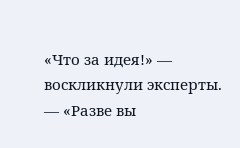«Что за идея!» — воскликнули эксперты. — «Разве вы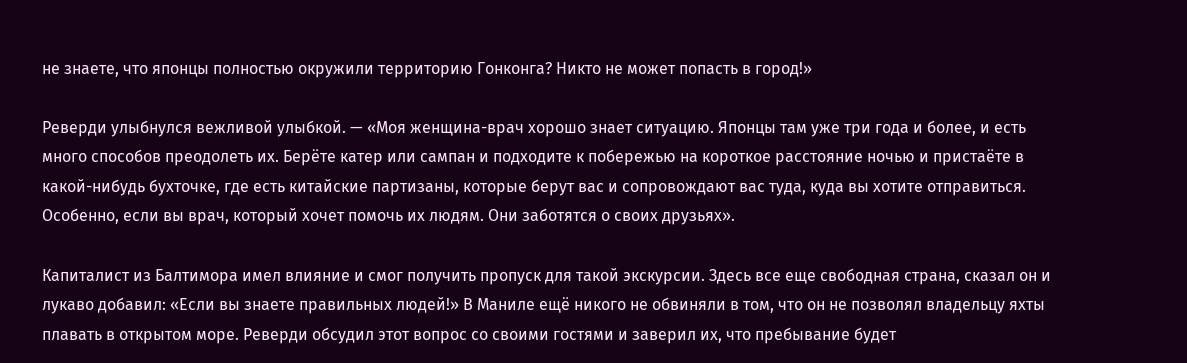не знаете, что японцы полностью окружили территорию Гонконга? Никто не может попасть в город!»

Реверди улыбнулся вежливой улыбкой. — «Моя женщина-врач хорошо знает ситуацию. Японцы там уже три года и более, и есть много способов преодолеть их. Берёте катер или сампан и подходите к побережью на короткое расстояние ночью и пристаёте в какой-нибудь бухточке, где есть китайские партизаны, которые берут вас и сопровождают вас туда, куда вы хотите отправиться. Особенно, если вы врач, который хочет помочь их людям. Они заботятся о своих друзьях».

Капиталист из Балтимора имел влияние и смог получить пропуск для такой экскурсии. Здесь все еще свободная страна, сказал он и лукаво добавил: «Если вы знаете правильных людей!» В Маниле ещё никого не обвиняли в том, что он не позволял владельцу яхты плавать в открытом море. Реверди обсудил этот вопрос со своими гостями и заверил их, что пребывание будет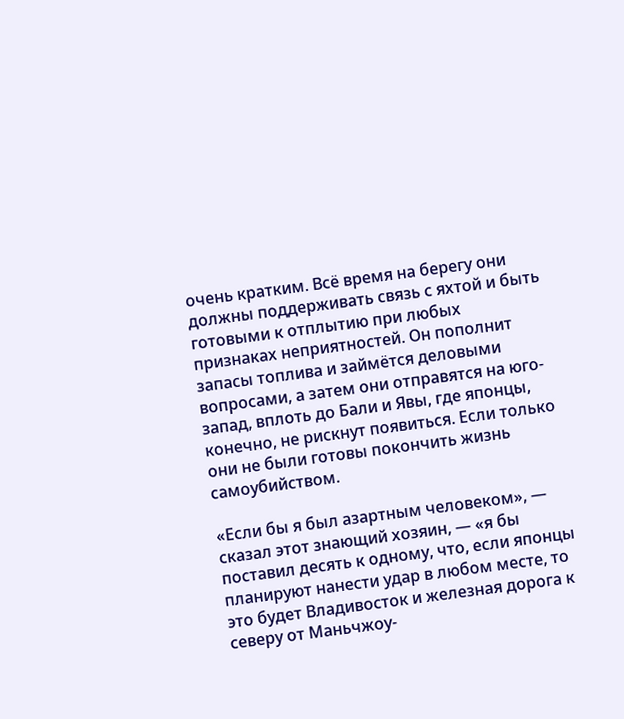очень кратким. Всё время на берегу они должны поддерживать связь с яхтой и быть готовыми к отплытию при любых признаках неприятностей. Он пополнит запасы топлива и займётся деловыми вопросами, а затем они отправятся на юго-запад, вплоть до Бали и Явы, где японцы, конечно, не рискнут появиться. Если только они не были готовы покончить жизнь самоубийством.

«Если бы я был азартным человеком», — сказал этот знающий хозяин, — «я бы поставил десять к одному, что, если японцы планируют нанести удар в любом месте, то это будет Владивосток и железная дорога к северу от Маньчжоу-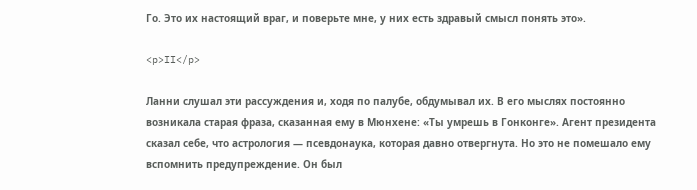Го. Это их настоящий враг, и поверьте мне, у них есть здравый смысл понять это».

<p>II</p>

Ланни слушал эти рассуждения и, ходя по палубе, обдумывал их. В его мыслях постоянно возникала старая фраза, сказанная ему в Мюнхене: «Ты умрешь в Гонконге». Агент президента сказал себе, что астрология — псевдонаука, которая давно отвергнута. Но это не помешало ему вспомнить предупреждение. Он был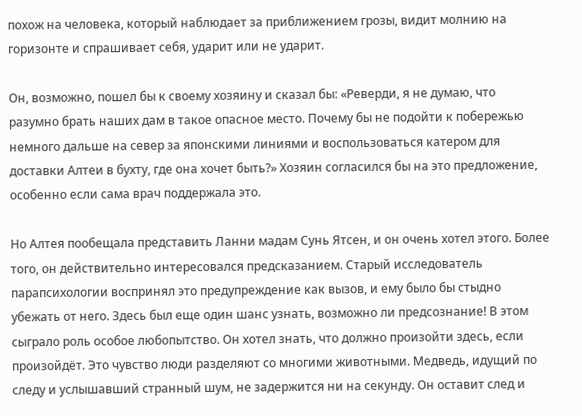похож на человека, который наблюдает за приближением грозы, видит молнию на горизонте и спрашивает себя, ударит или не ударит.

Он, возможно, пошел бы к своему хозяину и сказал бы: «Реверди, я не думаю, что разумно брать наших дам в такое опасное место. Почему бы не подойти к побережью немного дальше на север за японскими линиями и воспользоваться катером для доставки Алтеи в бухту, где она хочет быть?» Хозяин согласился бы на это предложение, особенно если сама врач поддержала это.

Но Алтея пообещала представить Ланни мадам Сунь Ятсен, и он очень хотел этого. Более того, он действительно интересовался предсказанием. Старый исследователь парапсихологии воспринял это предупреждение как вызов, и ему было бы стыдно убежать от него. Здесь был еще один шанс узнать, возможно ли предсознание! В этом сыграло роль особое любопытство. Он хотел знать, что должно произойти здесь, если произойдёт. Это чувство люди разделяют со многими животными. Медведь, идущий по следу и услышавший странный шум, не задержится ни на секунду. Он оставит след и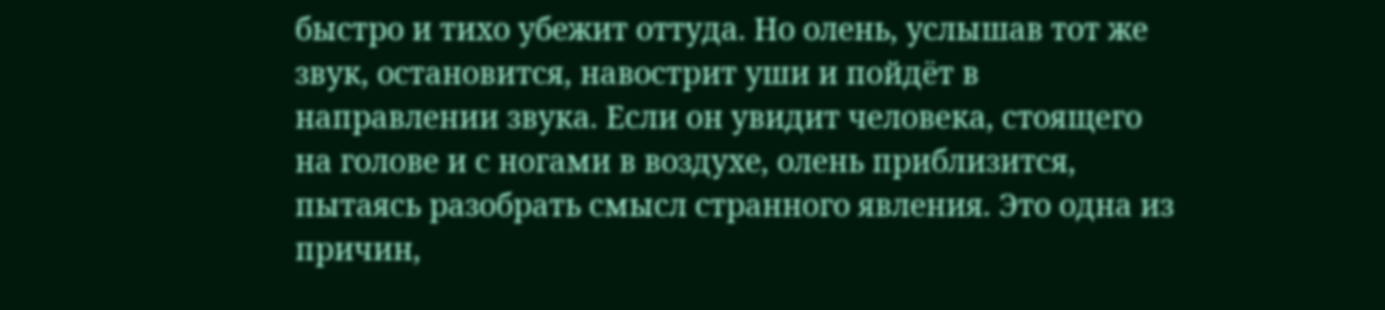быстро и тихо убежит оттуда. Но олень, услышав тот же звук, остановится, навострит уши и пойдёт в направлении звука. Если он увидит человека, стоящего на голове и с ногами в воздухе, олень приблизится, пытаясь разобрать смысл странного явления. Это одна из причин,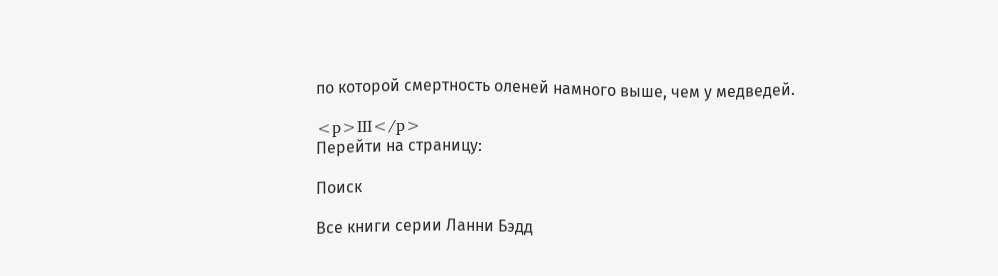по которой смертность оленей намного выше, чем у медведей.

<p>III</p>
Перейти на страницу:

Поиск

Все книги серии Ланни Бэдд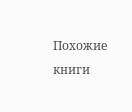Похожие книги